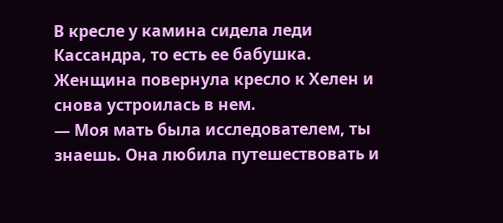В кресле у камина сидела леди Кассандра, то есть ее бабушка. Женщина повернула кресло к Хелен и снова устроилась в нем.
— Моя мать была исследователем, ты знаешь. Она любила путешествовать и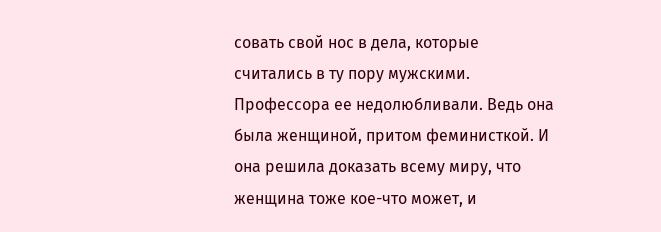совать свой нос в дела, которые считались в ту пору мужскими. Профессора ее недолюбливали. Ведь она была женщиной, притом феминисткой. И она решила доказать всему миру, что женщина тоже кое-что может, и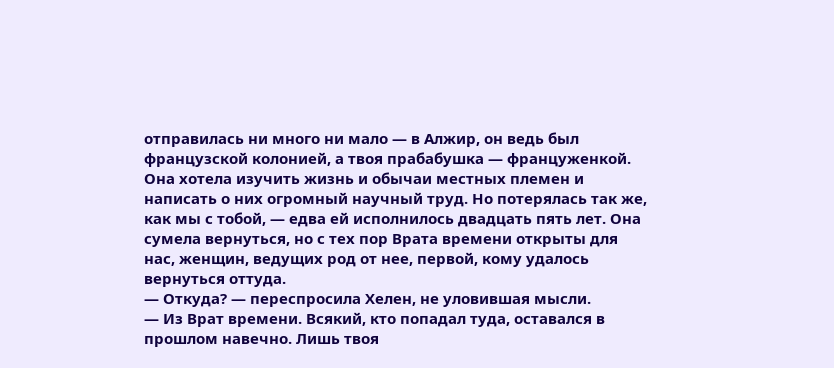отправилась ни много ни мало — в Алжир, он ведь был французской колонией, а твоя прабабушка — француженкой. Она хотела изучить жизнь и обычаи местных племен и написать о них огромный научный труд. Но потерялась так же, как мы с тобой, — едва ей исполнилось двадцать пять лет. Она сумела вернуться, но с тех пор Врата времени открыты для нас, женщин, ведущих род от нее, первой, кому удалось вернуться оттуда.
— Откуда? — переспросила Хелен, не уловившая мысли.
— Из Врат времени. Всякий, кто попадал туда, оставался в прошлом навечно. Лишь твоя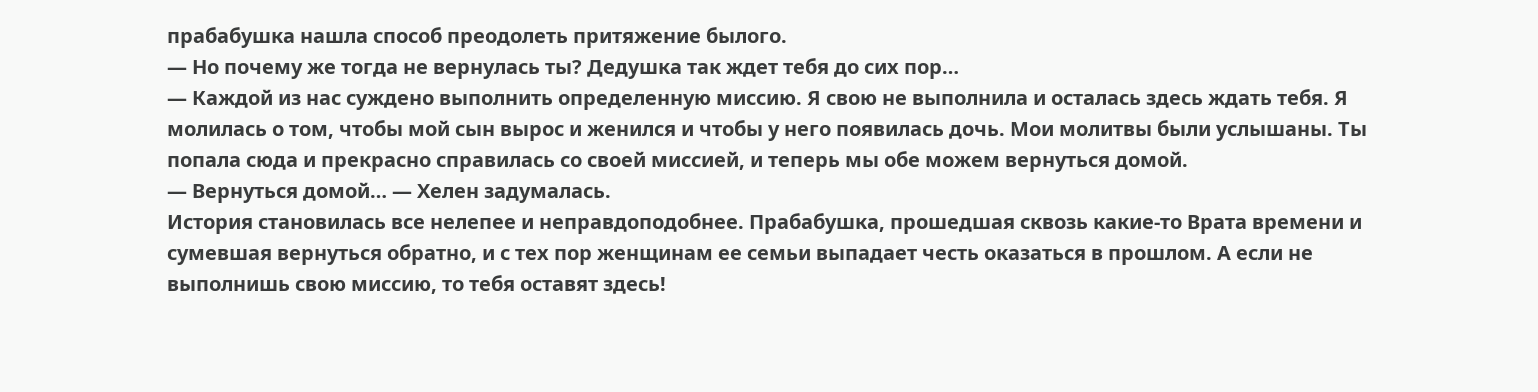прабабушка нашла способ преодолеть притяжение былого.
— Но почему же тогда не вернулась ты? Дедушка так ждет тебя до сих пор…
— Каждой из нас суждено выполнить определенную миссию. Я свою не выполнила и осталась здесь ждать тебя. Я молилась о том, чтобы мой сын вырос и женился и чтобы у него появилась дочь. Мои молитвы были услышаны. Ты попала сюда и прекрасно справилась со своей миссией, и теперь мы обе можем вернуться домой.
— Вернуться домой… — Хелен задумалась.
История становилась все нелепее и неправдоподобнее. Прабабушка, прошедшая сквозь какие-то Врата времени и сумевшая вернуться обратно, и с тех пор женщинам ее семьи выпадает честь оказаться в прошлом. А если не выполнишь свою миссию, то тебя оставят здесь!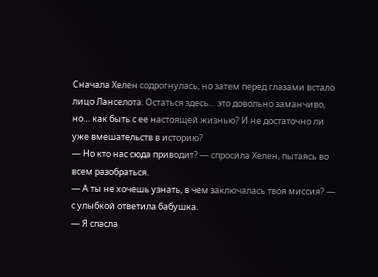Сначала Хелен содрогнулась, но затем перед глазами встало лицо Ланселота. Остаться здесь… это довольно заманчиво, но… как быть с ее настоящей жизнью? И не достаточно ли уже вмешательств в историю?
— Но кто нас сюда приводит? — спросила Хелен, пытаясь во всем разобраться.
— А ты не хочешь узнать, в чем заключалась твоя миссия? — с улыбкой ответила бабушка.
— Я спасла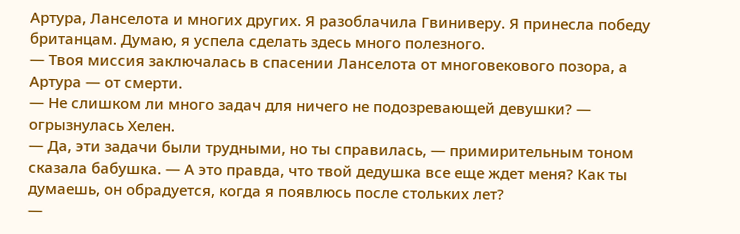Артура, Ланселота и многих других. Я разоблачила Гвиниверу. Я принесла победу британцам. Думаю, я успела сделать здесь много полезного.
— Твоя миссия заключалась в спасении Ланселота от многовекового позора, а Артура — от смерти.
— Не слишком ли много задач для ничего не подозревающей девушки? — огрызнулась Хелен.
— Да, эти задачи были трудными, но ты справилась, — примирительным тоном сказала бабушка. — А это правда, что твой дедушка все еще ждет меня? Как ты думаешь, он обрадуется, когда я появлюсь после стольких лет?
—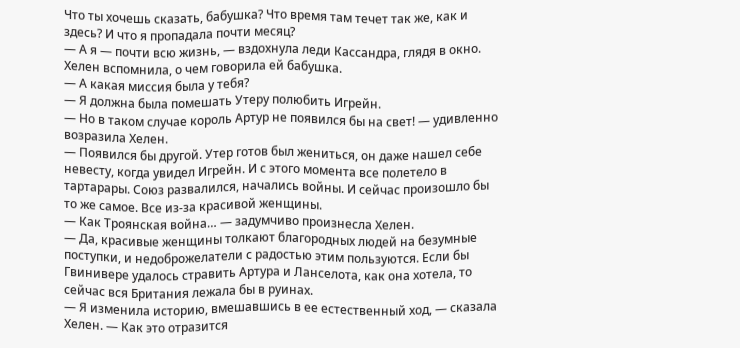Что ты хочешь сказать, бабушка? Что время там течет так же, как и здесь? И что я пропадала почти месяц?
— А я — почти всю жизнь, — вздохнула леди Кассандра, глядя в окно.
Хелен вспомнила, о чем говорила ей бабушка.
— А какая миссия была у тебя?
— Я должна была помешать Утеру полюбить Игрейн.
— Но в таком случае король Артур не появился бы на свет! — удивленно возразила Хелен.
— Появился бы другой. Утер готов был жениться, он даже нашел себе невесту, когда увидел Игрейн. И с этого момента все полетело в тартарары. Союз развалился, начались войны. И сейчас произошло бы то же самое. Все из-за красивой женщины.
— Как Троянская война… — задумчиво произнесла Хелен.
— Да, красивые женщины толкают благородных людей на безумные поступки, и недоброжелатели с радостью этим пользуются. Если бы Гвинивере удалось стравить Артура и Ланселота, как она хотела, то сейчас вся Британия лежала бы в руинах.
— Я изменила историю, вмешавшись в ее естественный ход, — сказала Хелен. — Как это отразится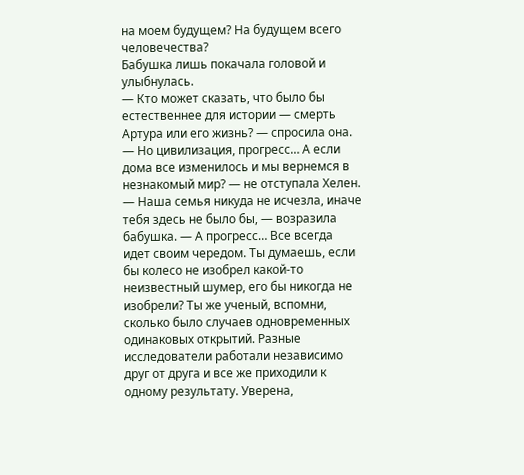на моем будущем? На будущем всего человечества?
Бабушка лишь покачала головой и улыбнулась.
— Кто может сказать, что было бы естественнее для истории — смерть Артура или его жизнь? — спросила она.
— Но цивилизация, прогресс… А если дома все изменилось и мы вернемся в незнакомый мир? — не отступала Хелен.
— Наша семья никуда не исчезла, иначе тебя здесь не было бы, — возразила бабушка. — А прогресс… Все всегда идет своим чередом. Ты думаешь, если бы колесо не изобрел какой-то неизвестный шумер, его бы никогда не изобрели? Ты же ученый, вспомни, сколько было случаев одновременных одинаковых открытий. Разные исследователи работали независимо друг от друга и все же приходили к одному результату. Уверена,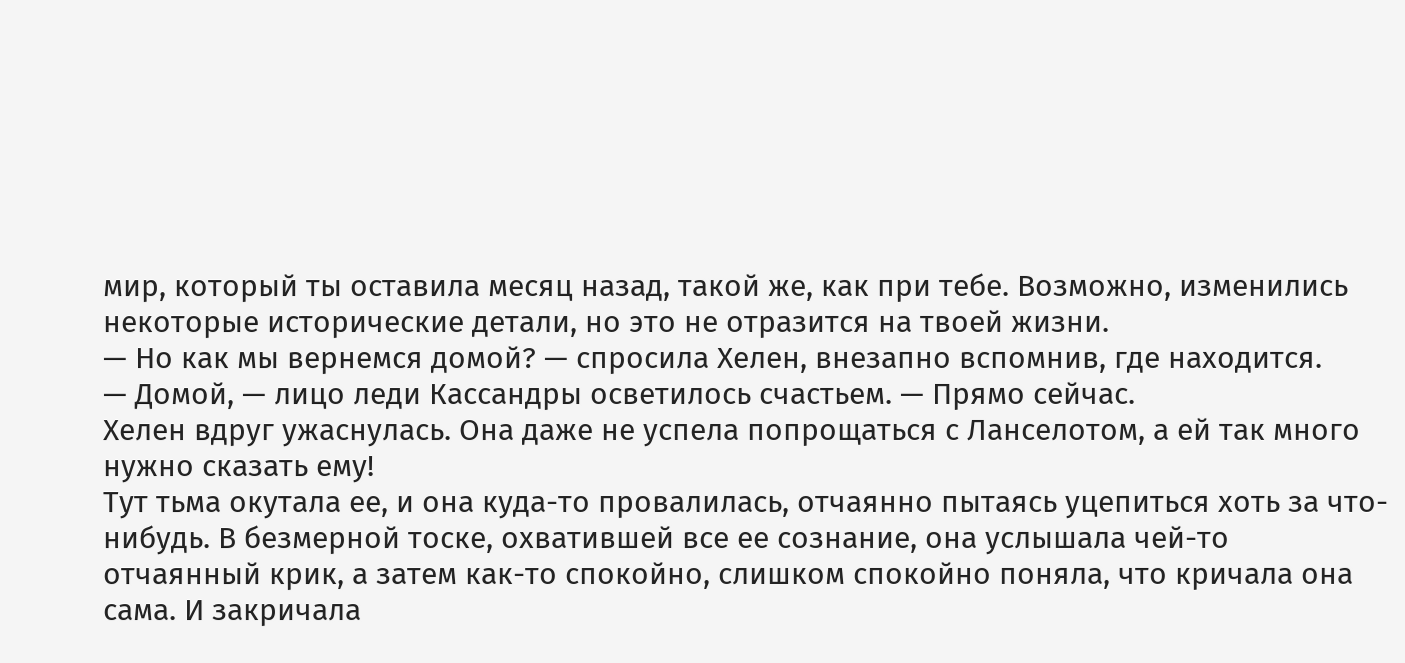мир, который ты оставила месяц назад, такой же, как при тебе. Возможно, изменились некоторые исторические детали, но это не отразится на твоей жизни.
— Но как мы вернемся домой? — спросила Хелен, внезапно вспомнив, где находится.
— Домой, — лицо леди Кассандры осветилось счастьем. — Прямо сейчас.
Хелен вдруг ужаснулась. Она даже не успела попрощаться с Ланселотом, а ей так много нужно сказать ему!
Тут тьма окутала ее, и она куда-то провалилась, отчаянно пытаясь уцепиться хоть за что-нибудь. В безмерной тоске, охватившей все ее сознание, она услышала чей-то отчаянный крик, а затем как-то спокойно, слишком спокойно поняла, что кричала она сама. И закричала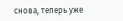снова, теперь уже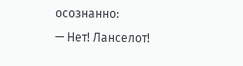осознанно:
— Нет! Ланселот!